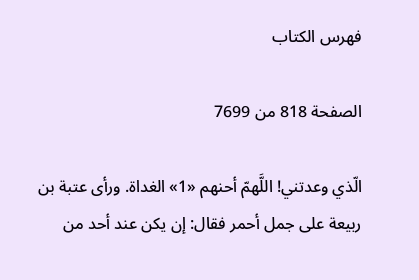فهرس الكتاب

الصفحة 818 من 7699

الّذي وعدتني! اللَّهمّ أحنهم «1» الغداة. ورأى عتبة بن ربيعة على جمل أحمر فقال: إن يكن عند أحد من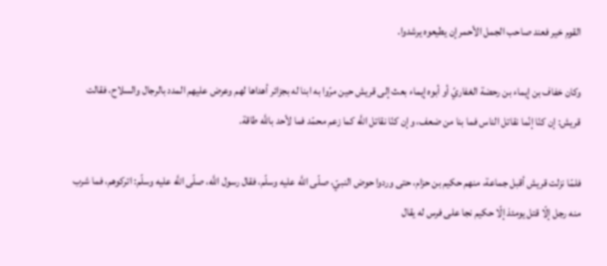القوم خير فعند صاحب الجمل الأحمر إن يطيعوه يرشدوا.

وكان خفاف بن إيماء بن رحضة الغفاريّ أو أبوه إيماء بعث إلى قريش حين مرّوا به ابنا له بجزائر أهداها لهم وعرض عليهم المدد بالرجال والسلاح، فقالت قريش: إن كنّا إنّما نقاتل الناس فما بنا من ضعف، وإن كنّا نقاتل اللَّه كما زعم محمّد فما لأحد باللَّه طاقة.

فلمّا نزلت قريش أقبل جماعة، منهم حكيم بن حزام، حتى وردوا حوض النبيّ، صلّى اللَّه عليه وسلّم، فقال رسول اللَّه، صلّى اللَّه عليه وسلّم: اتركوهم، فما شرب منه رجل إلّا قتل يومئذ إلّا حكيم نجا على فرس له يقال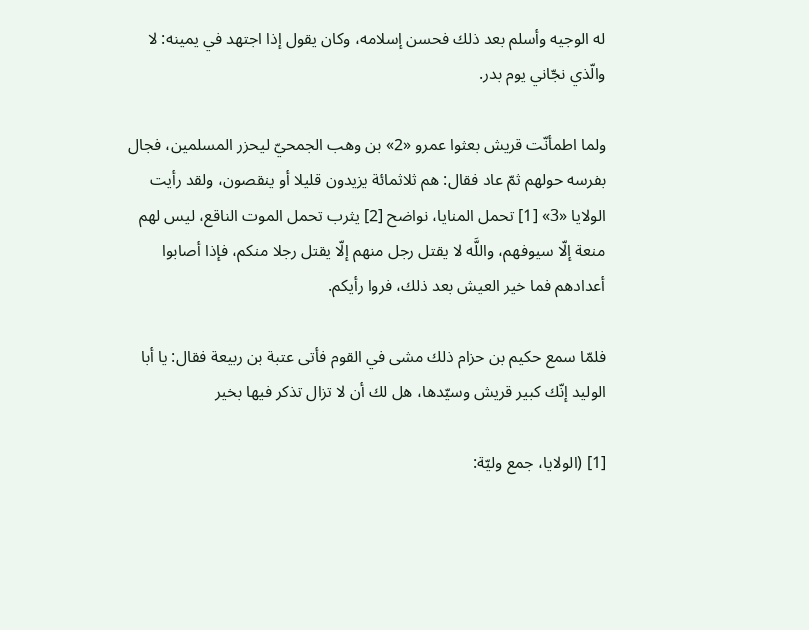له الوجيه وأسلم بعد ذلك فحسن إسلامه، وكان يقول إذا اجتهد في يمينه: لا والّذي نجّاني يوم بدر.

ولما اطمأنّت قريش بعثوا عمرو «2» بن وهب الجمحيّ ليحزر المسلمين، فجال بفرسه حولهم ثمّ عاد فقال: هم ثلاثمائة يزيدون قليلا أو ينقصون، ولقد رأيت الولايا «3» [1] تحمل المنايا، نواضح [2] يثرب تحمل الموت الناقع، ليس لهم منعة إلّا سيوفهم، واللَّه لا يقتل رجل منهم إلّا يقتل رجلا منكم، فإذا أصابوا أعدادهم فما خير العيش بعد ذلك، فروا رأيكم.

فلمّا سمع حكيم بن حزام ذلك مشى في القوم فأتى عتبة بن ربيعة فقال: يا أبا الوليد إنّك كبير قريش وسيّدها، هل لك أن لا تزال تذكر فيها بخير

[1] (الولايا، جمع وليّة: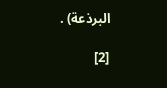البرذعة) .

[2]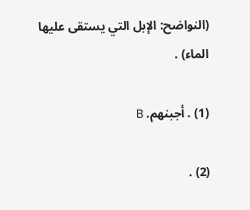(النواضح: الإبل التي يستقى عليها الماء) .

(1) . أجبنهم. B

(2) .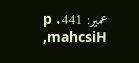عمير: 441. p ,mahcsiH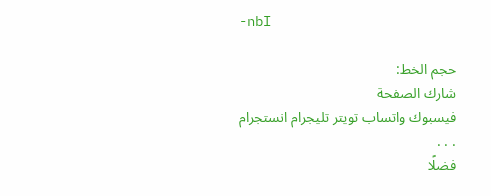-nbI

حجم الخط:
شارك الصفحة
فيسبوك واتساب تويتر تليجرام انستجرام
. . .
فضلًا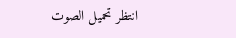انتظر تحميل الصوت